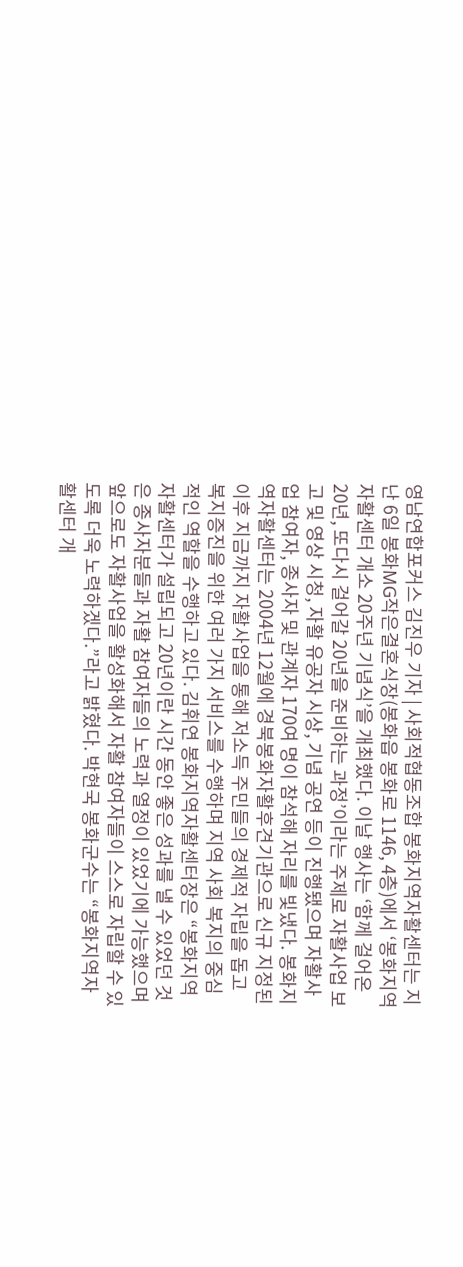영남연합포커스 김진우 기자 | 사회적협동조합 봉화지역자활센터는 지난 6일 봉화MG작은결혼식장(봉화읍 봉화로 1146, 4층)에서 ‘봉화지역자활센터 개소 20주년 기념식’을 개최했다. 이날 행사는 ‘함께 걸어온 20년, 또다시 걸어갈 20년을 준비하는 과정’이라는 주제로 자활사업 보고 및 영상 시청, 자활 유공자 시상, 기념 공연 등이 진행됐으며 자활사업 참여자, 종사자 및 관계자 170여 명이 참석해 자리를 빛냈다. 봉화지역자활센터는 2004년 12월에 경북봉화자활후견기관으로 신규 지정된 이후 지금까지 자활사업을 통해 저소득 주민들의 경제적 자립을 돕고 복지증진을 위한 여러 가지 서비스를 수행하며 지역 사회 복지의 중심적인 역할을 수행하고 있다. 김휘연 봉화지역자활센터장은 “봉화지역자활센터가 설립되고 20년이란 시간 동안 좋은 성과를 낼 수 있었던 것은 종사자분들과 자활 참여자들의 노력과 열정이 있었기에 가능했으며 앞으로도 자활사업을 활성화해서 자활 참여자들이 스스로 자립할 수 있도록 더욱 노력하겠다.”라고 밝혔다. 박현국 봉화군수는 “봉화지역자활센터 개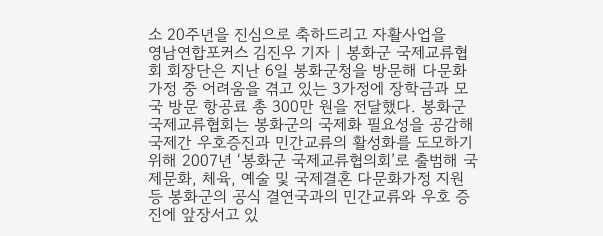소 20주년을 진심으로 축하드리고 자활사업을
영남연합포커스 김진우 기자 | 봉화군 국제교류협회 회장단은 지난 6일 봉화군청을 방문해 다문화가정 중 어려움을 겪고 있는 3가정에 장학금과 모국 방문 항공료 총 300만 원을 전달했다. 봉화군 국제교류협회는 봉화군의 국제화 필요성을 공감해 국제간 우호증진과 민간교류의 활성화를 도모하기 위해 2007년 ‘봉화군 국제교류협의회’로 출범해 국제문화, 체육, 예술 및 국제결혼 다문화가정 지원 등 봉화군의 공식 결연국과의 민간교류와 우호 증진에 앞장서고 있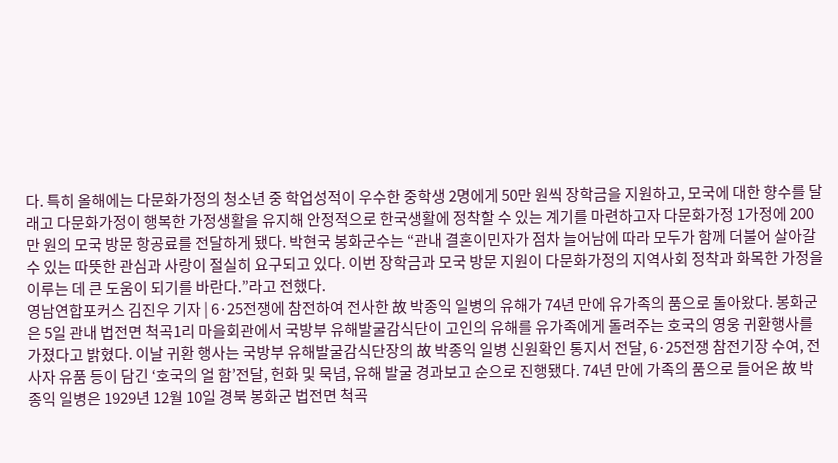다. 특히 올해에는 다문화가정의 청소년 중 학업성적이 우수한 중학생 2명에게 50만 원씩 장학금을 지원하고, 모국에 대한 향수를 달래고 다문화가정이 행복한 가정생활을 유지해 안정적으로 한국생활에 정착할 수 있는 계기를 마련하고자 다문화가정 1가정에 200만 원의 모국 방문 항공료를 전달하게 됐다. 박현국 봉화군수는 “관내 결혼이민자가 점차 늘어남에 따라 모두가 함께 더불어 살아갈 수 있는 따뜻한 관심과 사랑이 절실히 요구되고 있다. 이번 장학금과 모국 방문 지원이 다문화가정의 지역사회 정착과 화목한 가정을 이루는 데 큰 도움이 되기를 바란다.”라고 전했다.
영남연합포커스 김진우 기자 | 6·25전쟁에 참전하여 전사한 故 박종익 일병의 유해가 74년 만에 유가족의 품으로 돌아왔다. 봉화군은 5일 관내 법전면 척곡1리 마을회관에서 국방부 유해발굴감식단이 고인의 유해를 유가족에게 돌려주는 호국의 영웅 귀환행사를 가졌다고 밝혔다. 이날 귀환 행사는 국방부 유해발굴감식단장의 故 박종익 일병 신원확인 통지서 전달, 6·25전쟁 참전기장 수여, 전사자 유품 등이 담긴 ‘호국의 얼 함’전달, 헌화 및 묵념, 유해 발굴 경과보고 순으로 진행됐다. 74년 만에 가족의 품으로 들어온 故 박종익 일병은 1929년 12월 10일 경북 봉화군 법전면 척곡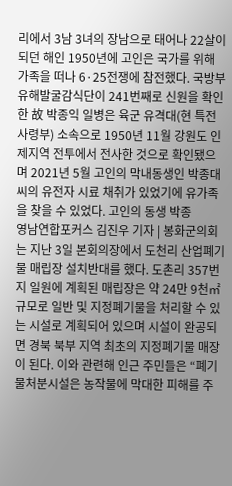리에서 3남 3녀의 장남으로 태어나 22살이 되던 해인 1950년에 고인은 국가를 위해 가족을 떠나 6·25전쟁에 참전했다. 국방부 유해발굴감식단이 241번째로 신원을 확인한 故 박종익 일병은 육군 유격대(현 특전사령부) 소속으로 1950년 11월 강원도 인제지역 전투에서 전사한 것으로 확인됐으며 2021년 5월 고인의 막내동생인 박종대 씨의 유전자 시료 채취가 있었기에 유가족을 찾을 수 있었다. 고인의 동생 박종
영남연합포커스 김진우 기자 | 봉화군의회는 지난 3일 본회의장에서 도천리 산업폐기물 매립장 설치반대를 했다. 도촌리 357번지 일원에 계획된 매립장은 약 24만 9천㎡규모로 일반 및 지정폐기물을 처리할 수 있는 시설로 계획되어 있으며 시설이 완공되면 경북 북부 지역 최초의 지정폐기물 매장이 된다. 이와 관련해 인근 주민들은 “폐기물처분시설은 농작물에 막대한 피해를 주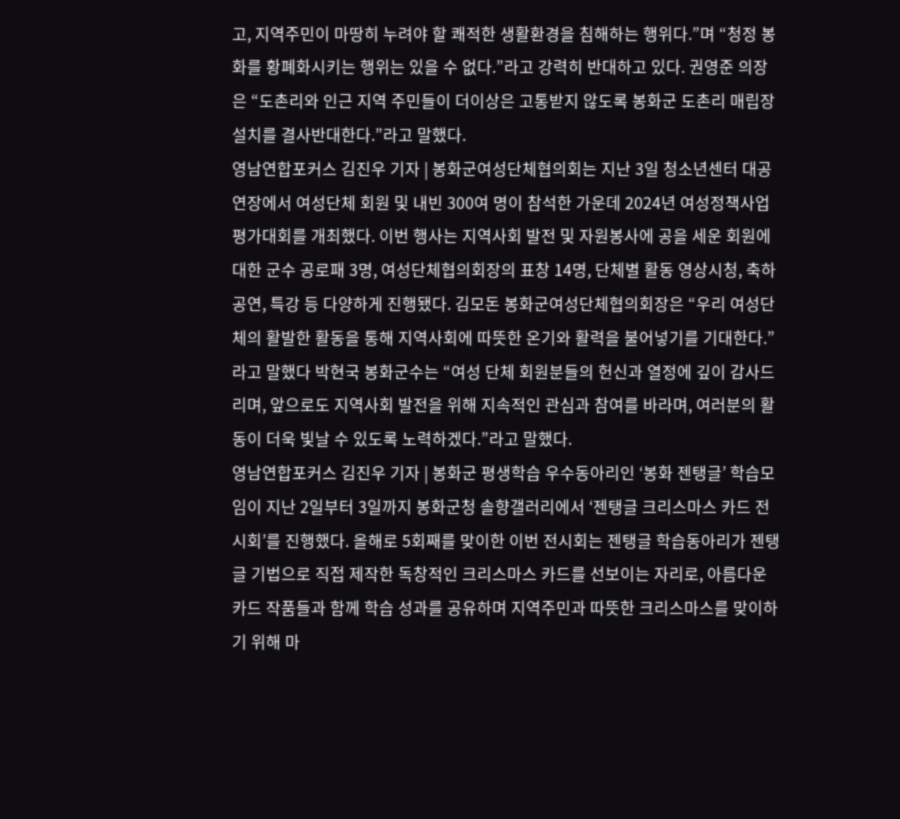고, 지역주민이 마땅히 누려야 할 쾌적한 생활환경을 침해하는 행위다.”며 “청정 봉화를 황폐화시키는 행위는 있을 수 없다.”라고 강력히 반대하고 있다. 권영준 의장은 “도촌리와 인근 지역 주민들이 더이상은 고통받지 않도록 봉화군 도촌리 매립장 설치를 결사반대한다.”라고 말했다.
영남연합포커스 김진우 기자 | 봉화군여성단체협의회는 지난 3일 청소년센터 대공연장에서 여성단체 회원 및 내빈 300여 명이 참석한 가운데 2024년 여성정책사업 평가대회를 개최했다. 이번 행사는 지역사회 발전 및 자원봉사에 공을 세운 회원에 대한 군수 공로패 3명, 여성단체협의회장의 표창 14명, 단체별 활동 영상시청, 축하공연, 특강 등 다양하게 진행됐다. 김모돈 봉화군여성단체협의회장은 “우리 여성단체의 활발한 활동을 통해 지역사회에 따뜻한 온기와 활력을 불어넣기를 기대한다.”라고 말했다 박현국 봉화군수는 “여성 단체 회원분들의 헌신과 열정에 깊이 감사드리며, 앞으로도 지역사회 발전을 위해 지속적인 관심과 참여를 바라며, 여러분의 활동이 더욱 빛날 수 있도록 노력하겠다.”라고 말했다.
영남연합포커스 김진우 기자 | 봉화군 평생학습 우수동아리인 ‘봉화 젠탱글’ 학습모임이 지난 2일부터 3일까지 봉화군청 솔향갤러리에서 ‘젠탱글 크리스마스 카드 전시회’를 진행했다. 올해로 5회째를 맞이한 이번 전시회는 젠탱글 학습동아리가 젠탱글 기법으로 직접 제작한 독창적인 크리스마스 카드를 선보이는 자리로, 아름다운 카드 작품들과 함께 학습 성과를 공유하며 지역주민과 따뜻한 크리스마스를 맞이하기 위해 마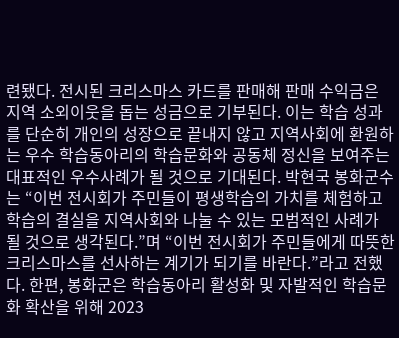련됐다. 전시된 크리스마스 카드를 판매해 판매 수익금은 지역 소외이웃을 돕는 성금으로 기부된다. 이는 학습 성과를 단순히 개인의 성장으로 끝내지 않고 지역사회에 환원하는 우수 학습동아리의 학습문화와 공동체 정신을 보여주는 대표적인 우수사례가 될 것으로 기대된다. 박현국 봉화군수는 “이번 전시회가 주민들이 평생학습의 가치를 체험하고 학습의 결실을 지역사회와 나눌 수 있는 모범적인 사례가 될 것으로 생각된다.”며 “이번 전시회가 주민들에게 따뜻한 크리스마스를 선사하는 계기가 되기를 바란다.”라고 전했다. 한편, 봉화군은 학습동아리 활성화 및 자발적인 학습문화 확산을 위해 2023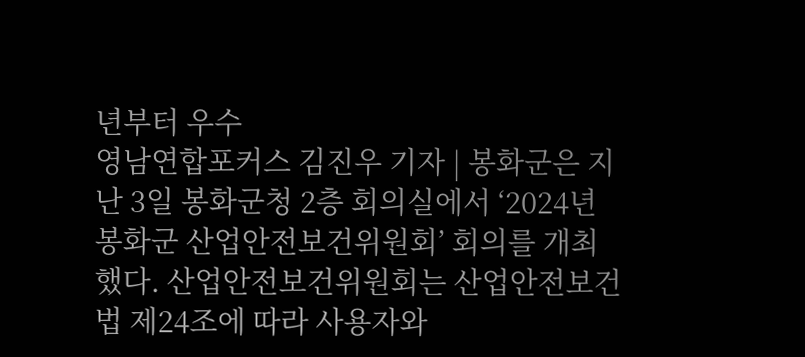년부터 우수
영남연합포커스 김진우 기자 | 봉화군은 지난 3일 봉화군청 2층 회의실에서 ‘2024년 봉화군 산업안전보건위원회’ 회의를 개최했다. 산업안전보건위원회는 산업안전보건법 제24조에 따라 사용자와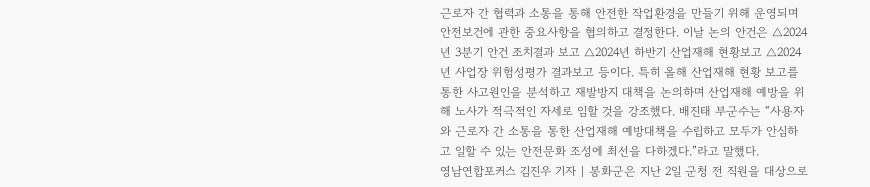근로자 간 협력과 소통을 통해 안전한 작업환경을 만들기 위해 운영되며 안전보건에 관한 중요사항을 협의하고 결정한다. 이날 논의 안건은 △2024년 3분기 안건 조치결과 보고 △2024년 하반기 산업재해 현황보고 △2024년 사업장 위험성평가 결과보고 등이다. 특히 올해 산업재해 현황 보고를 통한 사고원인을 분석하고 재발방지 대책을 논의하며 산업재해 예방을 위해 노사가 적극적인 자세로 임할 것을 강조했다. 배진태 부군수는 “사용자와 근로자 간 소통을 통한 산업재해 예방대책을 수립하고 모두가 안심하고 일할 수 있는 안전문화 조성에 최선을 다하겠다.”라고 말했다.
영남연합포커스 김진우 기자 | 봉화군은 지난 2일 군청 전 직원을 대상으로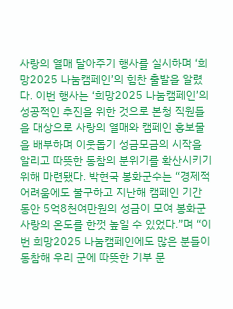사랑의 열매 달아주기 행사를 실시하며 ‘희망2025 나눔캠페인’의 힘찬 출발을 알렸다. 이번 행사는 ‘희망2025 나눔캠페인’의 성공적인 추진을 위한 것으로 본청 직원들을 대상으로 사랑의 열매와 캠페인 홍보물을 배부하며 이웃돕기 성금모금의 시작을 알리고 따뜻한 동참의 분위기를 확산시키기 위해 마련됐다. 박현국 봉화군수는 “경제적 어려움에도 불구하고 지난해 캠페인 기간 동안 5억8천여만원의 성금이 모여 봉화군 사랑의 온도를 한껏 높일 수 있었다.”며 “이번 희망2025 나눔캠페인에도 많은 분들이 동참해 우리 군에 따뜻한 기부 문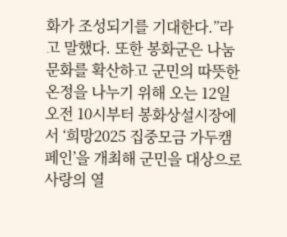화가 조성되기를 기대한다.”라고 말했다. 또한 봉화군은 나눔문화를 확산하고 군민의 따뜻한 온정을 나누기 위해 오는 12일 오전 10시부터 봉화상설시장에서 ‘희망2025 집중모금 가두캠페인’을 개최해 군민을 대상으로 사랑의 열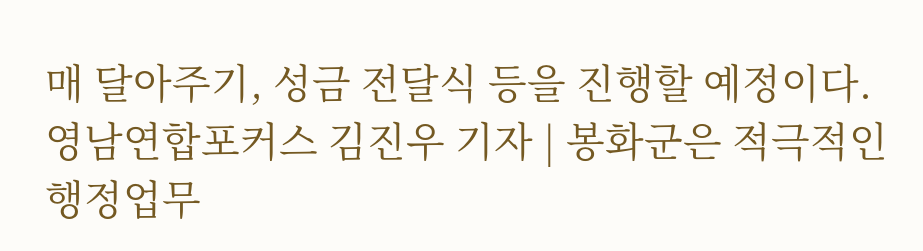매 달아주기, 성금 전달식 등을 진행할 예정이다.
영남연합포커스 김진우 기자 | 봉화군은 적극적인 행정업무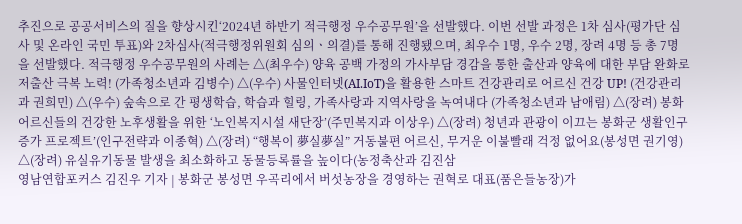추진으로 공공서비스의 질을 향상시킨‘2024년 하반기 적극행정 우수공무원’을 선발했다. 이번 선발 과정은 1차 심사(평가단 심사 및 온라인 국민 투표)와 2차심사(적극행정위원회 심의ㆍ의결)를 통해 진행됐으며, 최우수 1명, 우수 2명, 장려 4명 등 총 7명을 선발했다. 적극행정 우수공무원의 사례는 △(최우수) 양육 공백 가정의 가사부담 경감을 통한 출산과 양육에 대한 부담 완화로 저출산 극복 노력! (가족청소년과 김병수) △(우수) 사물인터넷(AI.IoT)을 활용한 스마트 건강관리로 어르신 건강 UP! (건강관리과 권희민) △(우수) 숲속으로 간 평생학습, 학습과 힐링, 가족사랑과 지역사랑을 녹여내다 (가족청소년과 남애림) △(장려) 봉화 어르신들의 건강한 노후생활을 위한 ‘노인복지시설 새단장’(주민복지과 이상우) △(장려) 청년과 관광이 이끄는 봉화군 생활인구 증가 프로젝트’(인구전략과 이종혁) △(장려) “행복이 夢실夢실” 거동불편 어르신, 무거운 이불빨래 걱정 없어요(봉성면 권기영) △(장려) 유실유기동물 발생을 최소화하고 동물등록률을 높이다(농정축산과 김진삼
영남연합포커스 김진우 기자 | 봉화군 봉성면 우곡리에서 버섯농장을 경영하는 권혁로 대표(품은들농장)가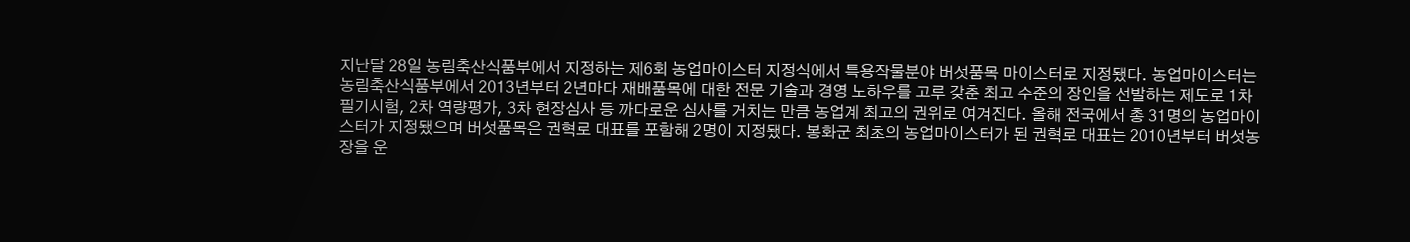지난달 28일 농림축산식품부에서 지정하는 제6회 농업마이스터 지정식에서 특용작물분야 버섯품목 마이스터로 지정됐다. 농업마이스터는 농림축산식품부에서 2013년부터 2년마다 재배품목에 대한 전문 기술과 경영 노하우를 고루 갖춘 최고 수준의 장인을 선발하는 제도로 1차 필기시험, 2차 역량평가, 3차 현장심사 등 까다로운 심사를 거치는 만큼 농업계 최고의 권위로 여겨진다. 올해 전국에서 총 31명의 농업마이스터가 지정됐으며 버섯품목은 권혁로 대표를 포함해 2명이 지정됐다. 봉화군 최초의 농업마이스터가 된 권혁로 대표는 2010년부터 버섯농장을 운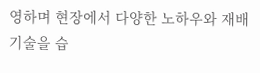영하며 현장에서 다양한 노하우와 재배기술을 습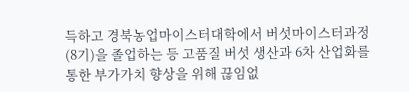득하고 경북농업마이스터대학에서 버섯마이스터과정(8기)을 졸업하는 등 고품질 버섯 생산과 6차 산업화를 통한 부가가치 향상을 위해 끊임없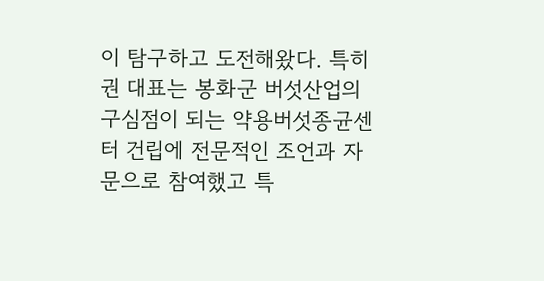이 탐구하고 도전해왔다. 특히 권 대표는 봉화군 버섯산업의 구심점이 되는 약용버섯종균센터 건립에 전문적인 조언과 자문으로 참여했고 특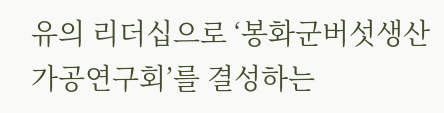유의 리더십으로 ‘봉화군버섯생산가공연구회’를 결성하는